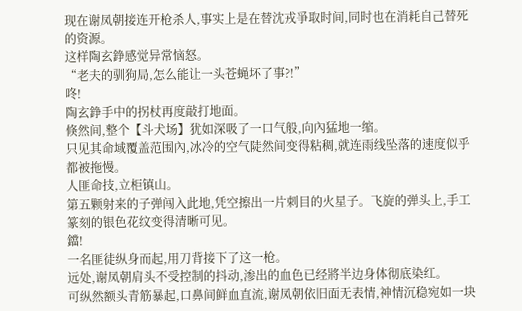现在谢凤朝接连开枪杀人,事实上是在替沈戎爭取时间,同时也在消耗自己替死的资源。
这样陶玄錚感觉异常恼怒。
“老夫的驯狗局,怎么能让一头苍蝇坏了事?!”
咚!
陶玄錚手中的拐杖再度敲打地面。
倏然间,整个【斗犬场】犹如深吸了一口气般,向內猛地一缩。
只见其命域覆盖范围內,冰冷的空气陡然间变得粘稠,就连雨线坠落的速度似乎都被拖慢。
人匪命技,立柜镇山。
第五颗射来的子弹闯入此地,凭空擦出一片刺目的火星子。飞旋的弹头上,手工篆刻的银色花纹变得清晰可见。
鐺!
一名匪徒纵身而起,用刀背接下了这一枪。
远处,谢凤朝肩头不受控制的抖动,渗出的血色已经將半边身体彻底染红。
可纵然额头青筋暴起,口鼻间鲜血直流,谢凤朝依旧面无表情,神情沉稳宛如一块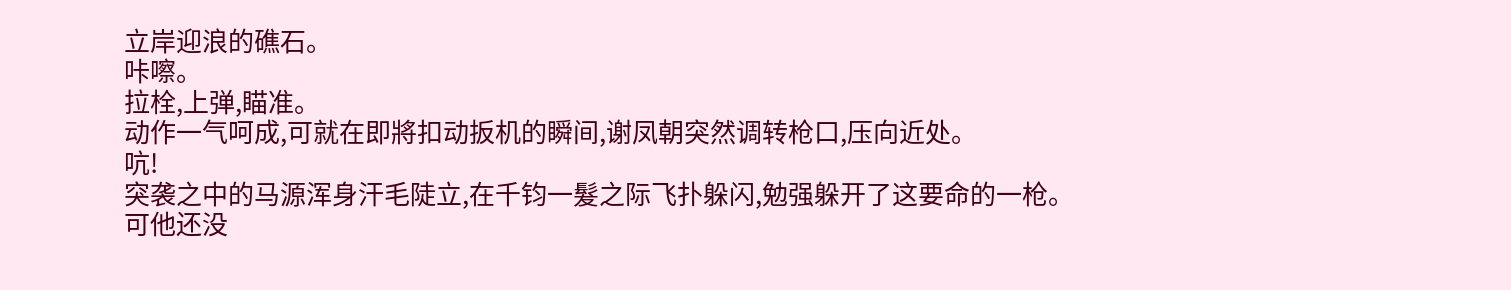立岸迎浪的礁石。
咔嚓。
拉栓,上弹,瞄准。
动作一气呵成,可就在即將扣动扳机的瞬间,谢凤朝突然调转枪口,压向近处。
吭!
突袭之中的马源浑身汗毛陡立,在千钧一髮之际飞扑躲闪,勉强躲开了这要命的一枪。
可他还没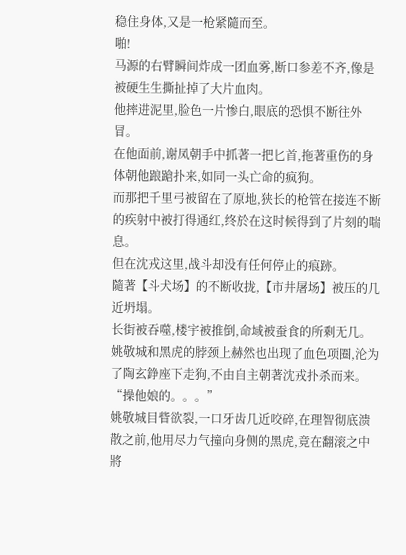稳住身体,又是一枪紧隨而至。
啪!
马源的右臂瞬间炸成一团血雾,断口参差不齐,像是被硬生生撕扯掉了大片血肉。
他摔进泥里,脸色一片惨白,眼底的恐惧不断往外冒。
在他面前,谢凤朝手中抓著一把匕首,拖著重伤的身体朝他踉蹌扑来,如同一头亡命的疯狗。
而那把千里弓被留在了原地,狭长的枪管在接连不断的疾射中被打得通红,终於在这时候得到了片刻的喘息。
但在沈戎这里,战斗却没有任何停止的痕跡。
隨著【斗犬场】的不断收拢,【市井屠场】被压的几近坍塌。
长街被吞噬,楼宇被推倒,命域被蚕食的所剩无几。
姚敬城和黑虎的脖颈上赫然也出现了血色项圈,沦为了陶玄錚座下走狗,不由自主朝著沈戎扑杀而来。
“操他娘的。。。”
姚敬城目眥欲裂,一口牙齿几近咬碎,在理智彻底溃散之前,他用尽力气撞向身侧的黑虎,竟在翻滚之中將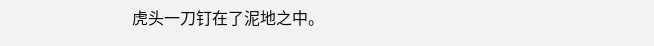虎头一刀钉在了泥地之中。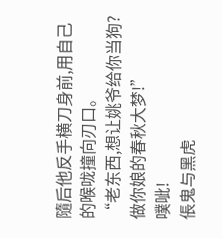隨后他反手横刀身前,用自己的喉咙撞向刃口。
“老东西,想让姚爷给你当狗?做你娘的春秋大梦!”
噗呲!
倀鬼与黑虎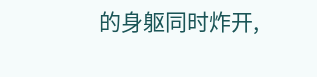的身躯同时炸开,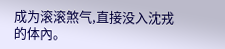成为滚滚煞气,直接没入沈戎的体內。